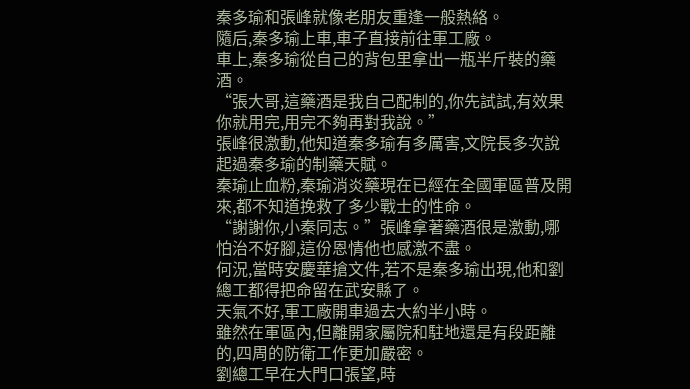秦多瑜和張峰就像老朋友重逢一般熱絡。
隨后,秦多瑜上車,車子直接前往軍工廠。
車上,秦多瑜從自己的背包里拿出一瓶半斤裝的藥酒。
“張大哥,這藥酒是我自己配制的,你先試試,有效果你就用完,用完不夠再對我說。”
張峰很激動,他知道秦多瑜有多厲害,文院長多次說起過秦多瑜的制藥天賦。
秦瑜止血粉,秦瑜消炎藥現在已經在全國軍區普及開來,都不知道挽救了多少戰士的性命。
“謝謝你,小秦同志。”張峰拿著藥酒很是激動,哪怕治不好腳,這份恩情他也感激不盡。
何況,當時安慶華搶文件,若不是秦多瑜出現,他和劉總工都得把命留在武安縣了。
天氣不好,軍工廠開車過去大約半小時。
雖然在軍區內,但離開家屬院和駐地還是有段距離的,四周的防衛工作更加嚴密。
劉總工早在大門口張望,時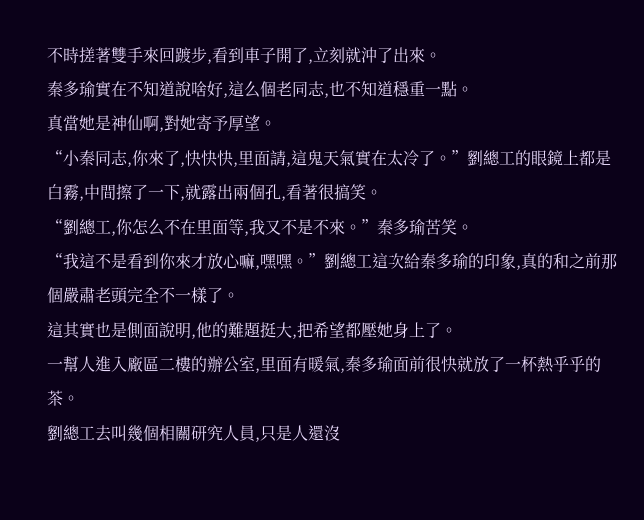不時搓著雙手來回踱步,看到車子開了,立刻就沖了出來。
秦多瑜實在不知道說啥好,這么個老同志,也不知道穩重一點。
真當她是神仙啊,對她寄予厚望。
“小秦同志,你來了,快快快,里面請,這鬼天氣實在太冷了。”劉總工的眼鏡上都是白霧,中間擦了一下,就露出兩個孔,看著很搞笑。
“劉總工,你怎么不在里面等,我又不是不來。”秦多瑜苦笑。
“我這不是看到你來才放心嘛,嘿嘿。”劉總工這次給秦多瑜的印象,真的和之前那個嚴肅老頭完全不一樣了。
這其實也是側面說明,他的難題挺大,把希望都壓她身上了。
一幫人進入廠區二樓的辦公室,里面有暖氣,秦多瑜面前很快就放了一杯熱乎乎的茶。
劉總工去叫幾個相關研究人員,只是人還沒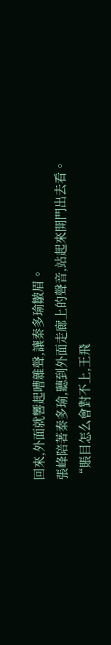回來,外面就響起嘈雜聲,讓秦多瑜皺眉。
張峰陪著秦多瑜,聽到外面走廊上的聲音,站起來開門出去看。
“賬目怎么會對不上,王飛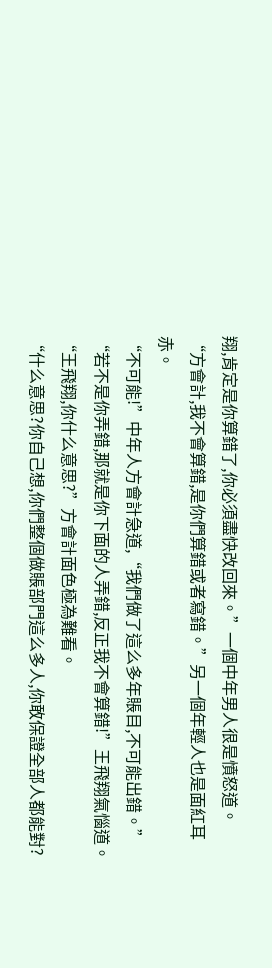翔,肯定是你算錯了,你必須盡快改回來。”一個中年男人很是憤怒道。
“方會計,我不會算錯,是你們算錯或者寫錯。”另一個年輕人也是面紅耳赤。
“不可能!”中年人方會計急道,“我們做了這么多年賬目,不可能出錯。”
“若不是你弄錯,那就是你下面的人弄錯,反正我不會算錯!”王飛翔氣惱道。
“王飛翔,你什么意思?”方會計面色極為難看。
“什么意思?你自己想,你們整個做賬部門這么多人,你敢保證全部人都能對?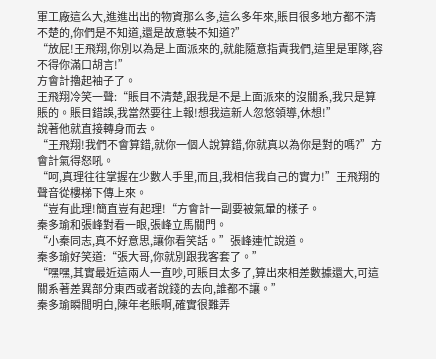軍工廠這么大,進進出出的物資那么多,這么多年來,賬目很多地方都不清不楚的,你們是不知道,還是故意裝不知道?”
“放屁!王飛翔,你別以為是上面派來的,就能隨意指責我們,這里是軍隊,容不得你滿口胡言!”
方會計擼起袖子了。
王飛翔冷笑一聲:“賬目不清楚,跟我是不是上面派來的沒關系,我只是算賬的。賬目錯誤,我當然要往上報!想我這新人忽悠領導,休想!”
說著他就直接轉身而去。
“王飛翔!我們不會算錯,就你一個人說算錯,你就真以為你是對的嗎?”方會計氣得怒吼。
“呵,真理往往掌握在少數人手里,而且,我相信我自己的實力!”王飛翔的聲音從樓梯下傳上來。
“豈有此理!簡直豈有起理!“方會計一副要被氣暈的樣子。
秦多瑜和張峰對看一眼,張峰立馬關門。
“小秦同志,真不好意思,讓你看笑話。”張峰連忙說道。
秦多瑜好笑道:“張大哥,你就別跟我客套了。”
“嘿嘿,其實最近這兩人一直吵,可賬目太多了,算出來相差數據還大,可這關系著差異部分東西或者說錢的去向,誰都不讓。”
秦多瑜瞬間明白,陳年老賬啊,確實很難弄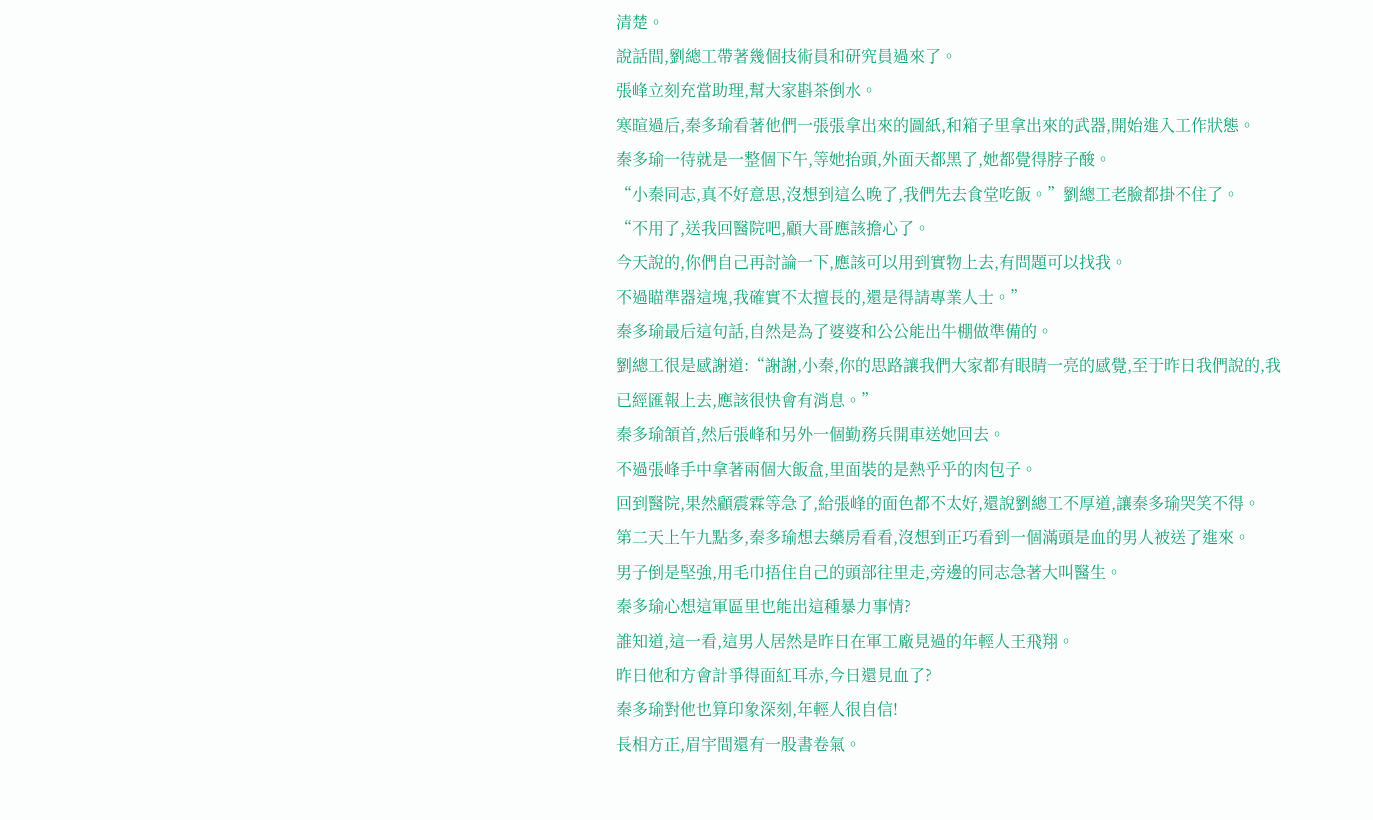清楚。
說話間,劉總工帶著幾個技術員和研究員過來了。
張峰立刻充當助理,幫大家斟茶倒水。
寒暄過后,秦多瑜看著他們一張張拿出來的圖紙,和箱子里拿出來的武器,開始進入工作狀態。
秦多瑜一待就是一整個下午,等她抬頭,外面天都黑了,她都覺得脖子酸。
“小秦同志,真不好意思,沒想到這么晚了,我們先去食堂吃飯。”劉總工老臉都掛不住了。
“不用了,送我回醫院吧,顧大哥應該擔心了。
今天說的,你們自己再討論一下,應該可以用到實物上去,有問題可以找我。
不過瞄準器這塊,我確實不太擅長的,還是得請專業人士。”
秦多瑜最后這句話,自然是為了婆婆和公公能出牛棚做準備的。
劉總工很是感謝道:“謝謝,小秦,你的思路讓我們大家都有眼睛一亮的感覺,至于昨日我們說的,我已經匯報上去,應該很快會有消息。”
秦多瑜頷首,然后張峰和另外一個勤務兵開車送她回去。
不過張峰手中拿著兩個大飯盒,里面裝的是熱乎乎的肉包子。
回到醫院,果然顧震霖等急了,給張峰的面色都不太好,還說劉總工不厚道,讓秦多瑜哭笑不得。
第二天上午九點多,秦多瑜想去藥房看看,沒想到正巧看到一個滿頭是血的男人被送了進來。
男子倒是堅強,用毛巾捂住自己的頭部往里走,旁邊的同志急著大叫醫生。
秦多瑜心想這軍區里也能出這種暴力事情?
誰知道,這一看,這男人居然是昨日在軍工廠見過的年輕人王飛翔。
昨日他和方會計爭得面紅耳赤,今日還見血了?
秦多瑜對他也算印象深刻,年輕人很自信!
長相方正,眉宇間還有一股書卷氣。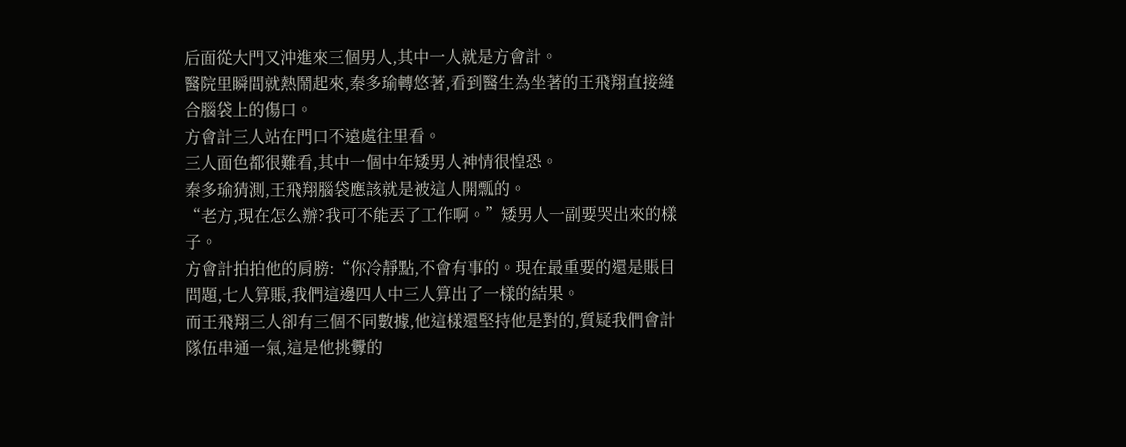后面從大門又沖進來三個男人,其中一人就是方會計。
醫院里瞬間就熱鬧起來,秦多瑜轉悠著,看到醫生為坐著的王飛翔直接縫合腦袋上的傷口。
方會計三人站在門口不遠處往里看。
三人面色都很難看,其中一個中年矮男人神情很惶恐。
秦多瑜猜測,王飛翔腦袋應該就是被這人開瓢的。
“老方,現在怎么辦?我可不能丟了工作啊。”矮男人一副要哭出來的樣子。
方會計拍拍他的肩膀:“你冷靜點,不會有事的。現在最重要的還是賬目問題,七人算賬,我們這邊四人中三人算出了一樣的結果。
而王飛翔三人卻有三個不同數據,他這樣還堅持他是對的,質疑我們會計隊伍串通一氣,這是他挑釁的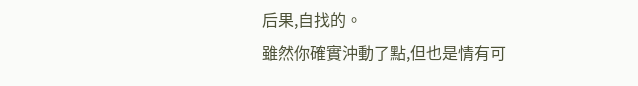后果,自找的。
雖然你確實沖動了點,但也是情有可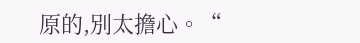原的,別太擔心。“